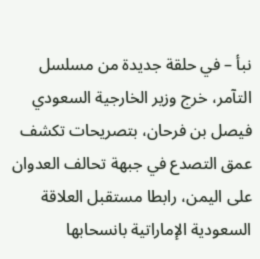نبأ – في حلقة جديدة من مسلسل التآمر، خرج وزير الخارجية السعودي فيصل بن فرحان، بتصريحات تكشف عمق التصدع في جبهة تحالف العدوان على اليمن، رابطا مستقبل العلاقة السعودية الإماراتية بانسحابها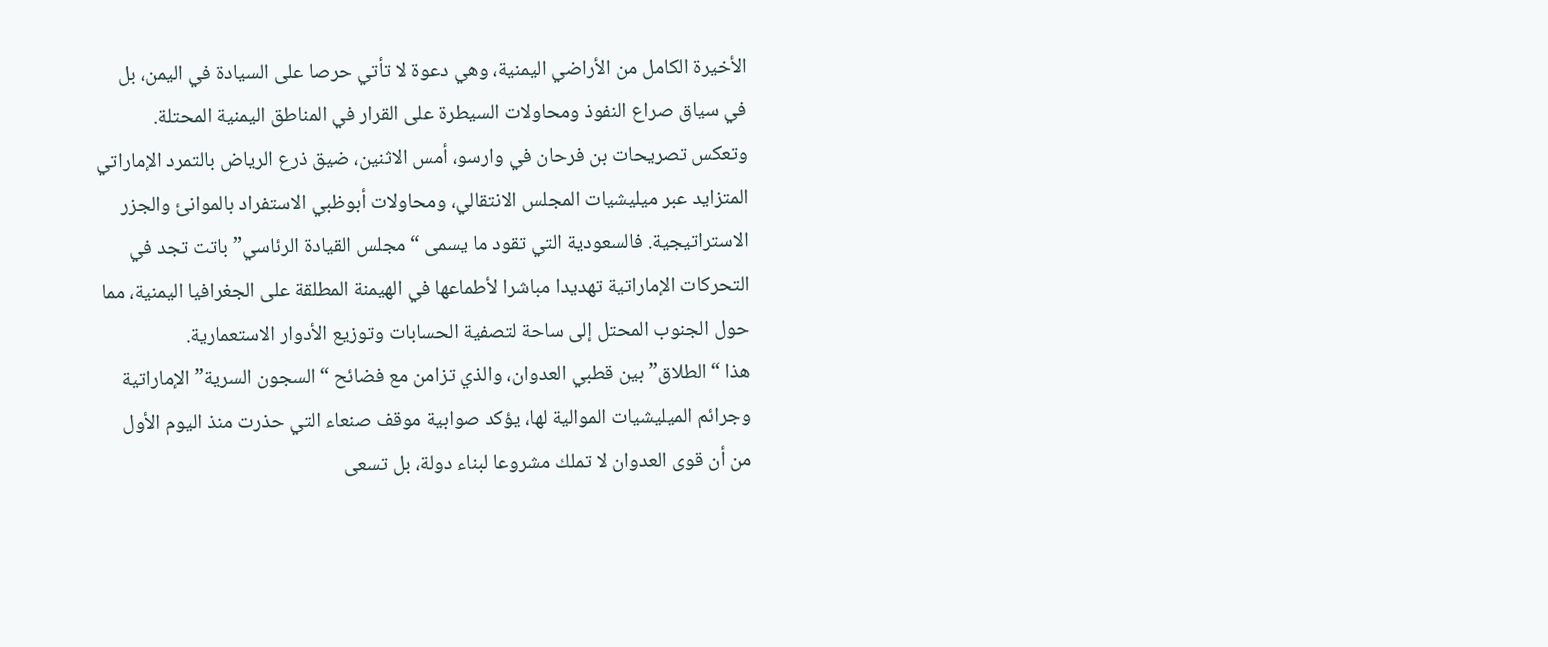الأخيرة الكامل من الأراضي اليمنية، وهي دعوة لا تأتي حرصا على السيادة في اليمن، بل في سياق صراع النفوذ ومحاولات السيطرة على القرار في المناطق اليمنية المحتلة.
وتعكس تصريحات بن فرحان في وارسو، أمس الاثنين، ضيق ذرع الرياض بالتمرد الإماراتي المتزايد عبر ميليشيات المجلس الانتقالي، ومحاولات أبوظبي الاستفراد بالموانئ والجزر الاستراتيجية. فالسعودية التي تقود ما يسمى “مجلس القيادة الرئاسي” باتت تجد في التحركات الإماراتية تهديدا مباشرا لأطماعها في الهيمنة المطلقة على الجغرافيا اليمنية، مما حول الجنوب المحتل إلى ساحة لتصفية الحسابات وتوزيع الأدوار الاستعمارية.
هذا “الطلاق” بين قطبي العدوان، والذي تزامن مع فضائح “السجون السرية” الإماراتية وجرائم الميليشيات الموالية لها، يؤكد صوابية موقف صنعاء التي حذرت منذ اليوم الأول من أن قوى العدوان لا تملك مشروعا لبناء دولة، بل تسعى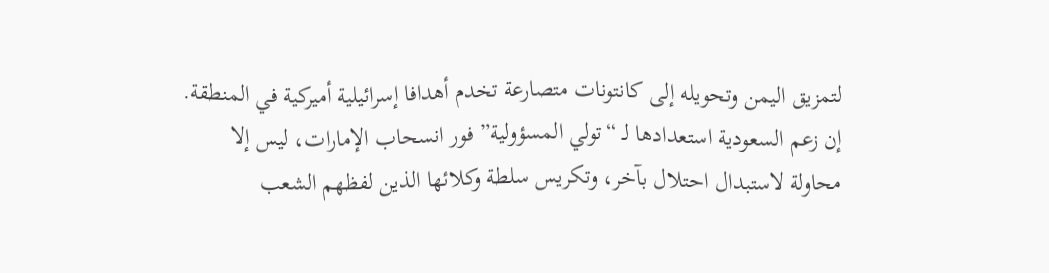لتمزيق اليمن وتحويله إلى كانتونات متصارعة تخدم أهدافا إسرائيلية أميركية في المنطقة.
إن زعم السعودية استعدادها لـ “تولي المسؤولية” فور انسحاب الإمارات، ليس إلا محاولة لاستبدال احتلال بآخر، وتكريس سلطة وكلائها الذين لفظهم الشعب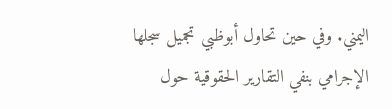اليمني. وفي حين تحاول أبوظبي تجميل سجلها الإجرامي بنفي التقارير الحقوقية حول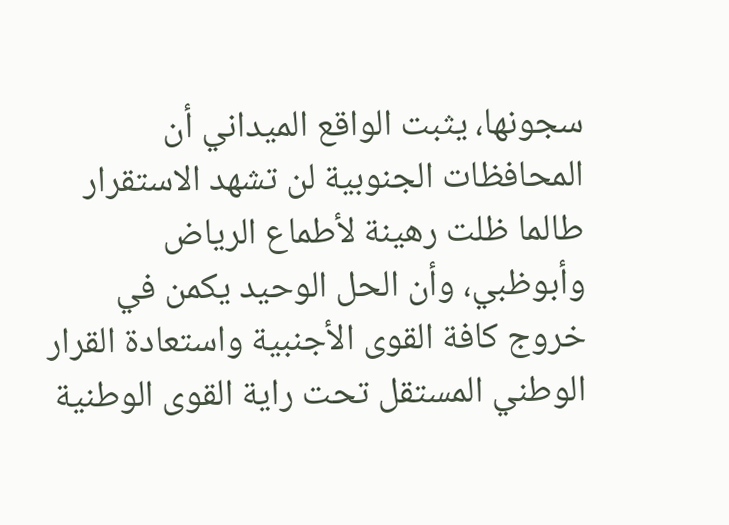سجونها، يثبت الواقع الميداني أن المحافظات الجنوبية لن تشهد الاستقرار طالما ظلت رهينة لأطماع الرياض وأبوظبي، وأن الحل الوحيد يكمن في خروج كافة القوى الأجنبية واستعادة القرار الوطني المستقل تحت راية القوى الوطنية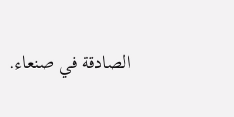الصادقة في صنعاء.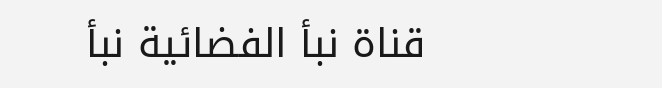قناة نبأ الفضائية نبأ